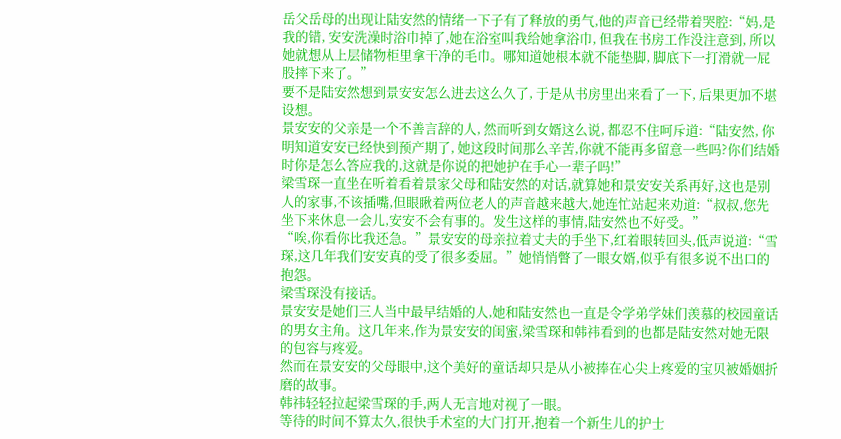岳父岳母的出现让陆安然的情绪一下子有了释放的勇气,他的声音已经带着哭腔:“妈,是我的错, 安安洗澡时浴巾掉了,她在浴室叫我给她拿浴巾, 但我在书房工作没注意到, 所以她就想从上层储物柜里拿干净的毛巾。哪知道她根本就不能垫脚, 脚底下一打滑就一屁股摔下来了。”
要不是陆安然想到景安安怎么进去这么久了, 于是从书房里出来看了一下, 后果更加不堪设想。
景安安的父亲是一个不善言辞的人, 然而听到女婿这么说, 都忍不住呵斥道:“陆安然, 你明知道安安已经快到预产期了, 她这段时间那么辛苦,你就不能再多留意一些吗?你们结婚时你是怎么答应我的,这就是你说的把她护在手心一辈子吗!”
梁雪琛一直坐在听着看着景家父母和陆安然的对话,就算她和景安安关系再好,这也是别人的家事,不该插嘴,但眼瞅着两位老人的声音越来越大,她连忙站起来劝道:“叔叔,您先坐下来休息一会儿,安安不会有事的。发生这样的事情,陆安然也不好受。”
“唉,你看你比我还急。”景安安的母亲拉着丈夫的手坐下,红着眼转回头,低声说道:“雪琛,这几年我们安安真的受了很多委屈。”她悄悄瞥了一眼女婿,似乎有很多说不出口的抱怨。
梁雪琛没有接话。
景安安是她们三人当中最早结婚的人,她和陆安然也一直是令学弟学妹们羡慕的校园童话的男女主角。这几年来,作为景安安的闺蜜,梁雪琛和韩祎看到的也都是陆安然对她无限的包容与疼爱。
然而在景安安的父母眼中,这个美好的童话却只是从小被捧在心尖上疼爱的宝贝被婚姻折磨的故事。
韩祎轻轻拉起梁雪琛的手,两人无言地对视了一眼。
等待的时间不算太久,很快手术室的大门打开,抱着一个新生儿的护士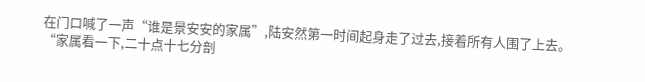在门口喊了一声“谁是景安安的家属”,陆安然第一时间起身走了过去,接着所有人围了上去。
“家属看一下,二十点十七分剖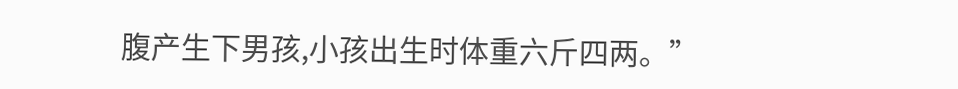腹产生下男孩,小孩出生时体重六斤四两。”